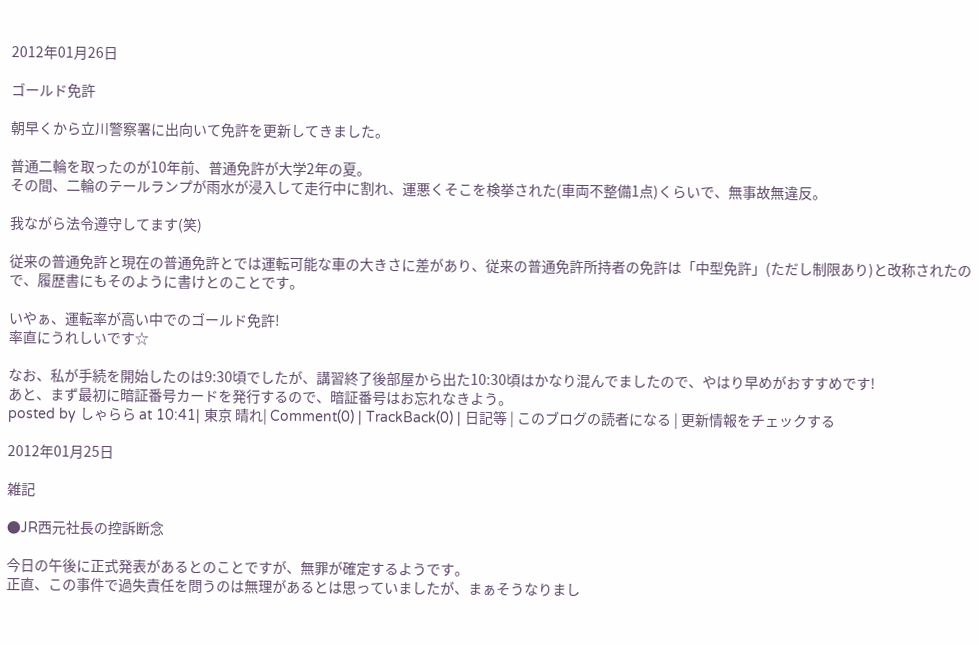2012年01月26日

ゴールド免許

朝早くから立川警察署に出向いて免許を更新してきました。

普通二輪を取ったのが10年前、普通免許が大学2年の夏。
その間、二輪のテールランプが雨水が浸入して走行中に割れ、運悪くそこを検挙された(車両不整備1点)くらいで、無事故無違反。

我ながら法令遵守してます(笑)

従来の普通免許と現在の普通免許とでは運転可能な車の大きさに差があり、従来の普通免許所持者の免許は「中型免許」(ただし制限あり)と改称されたので、履歴書にもそのように書けとのことです。

いやぁ、運転率が高い中でのゴールド免許!
率直にうれしいです☆

なお、私が手続を開始したのは9:30頃でしたが、講習終了後部屋から出た10:30頃はかなり混んでましたので、やはり早めがおすすめです!
あと、まず最初に暗証番号カードを発行するので、暗証番号はお忘れなきよう。
posted by しゃらら at 10:41| 東京 晴れ| Comment(0) | TrackBack(0) | 日記等 | このブログの読者になる | 更新情報をチェックする

2012年01月25日

雑記

●JR西元社長の控訴断念

今日の午後に正式発表があるとのことですが、無罪が確定するようです。
正直、この事件で過失責任を問うのは無理があるとは思っていましたが、まぁそうなりまし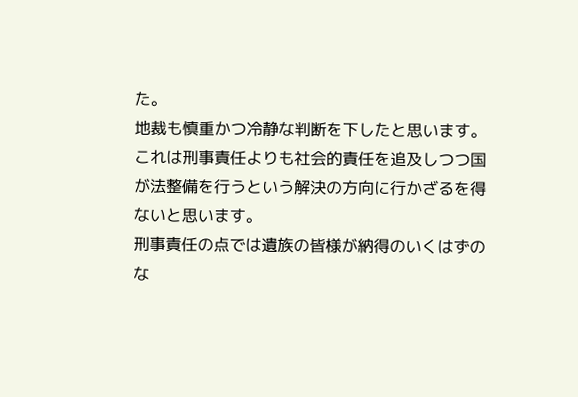た。
地裁も慎重かつ冷静な判断を下したと思います。
これは刑事責任よりも社会的責任を追及しつつ国が法整備を行うという解決の方向に行かざるを得ないと思います。
刑事責任の点では遺族の皆様が納得のいくはずのな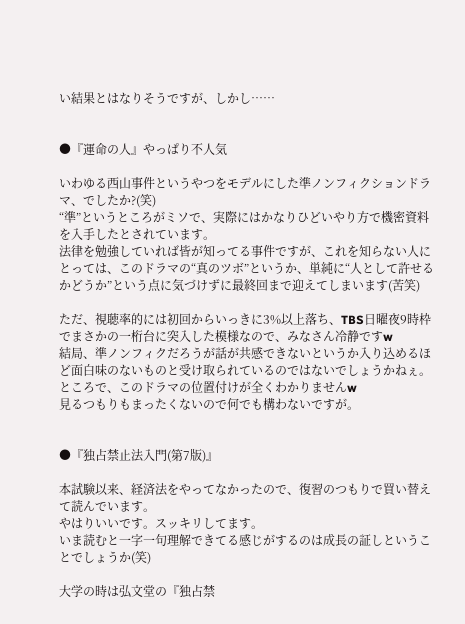い結果とはなりそうですが、しかし……


●『運命の人』やっぱり不人気

いわゆる西山事件というやつをモデルにした準ノンフィクションドラマ、でしたか?(笑)
“準”というところがミソで、実際にはかなりひどいやり方で機密資料を入手したとされています。
法律を勉強していれば皆が知ってる事件ですが、これを知らない人にとっては、このドラマの“真のツボ”というか、単純に“人として許せるかどうか”という点に気づけずに最終回まで迎えてしまいます(苦笑)

ただ、視聴率的には初回からいっきに3%以上落ち、TBS日曜夜9時枠でまさかの一桁台に突入した模様なので、みなさん冷静ですw
結局、準ノンフィクだろうが話が共感できないというか入り込めるほど面白味のないものと受け取られているのではないでしょうかねぇ。
ところで、このドラマの位置付けが全くわかりませんw
見るつもりもまったくないので何でも構わないですが。


●『独占禁止法入門(第7版)』

本試験以来、経済法をやってなかったので、復習のつもりで買い替えて読んでいます。
やはりいいです。スッキリしてます。
いま読むと一字一句理解できてる感じがするのは成長の証しということでしょうか(笑)

大学の時は弘文堂の『独占禁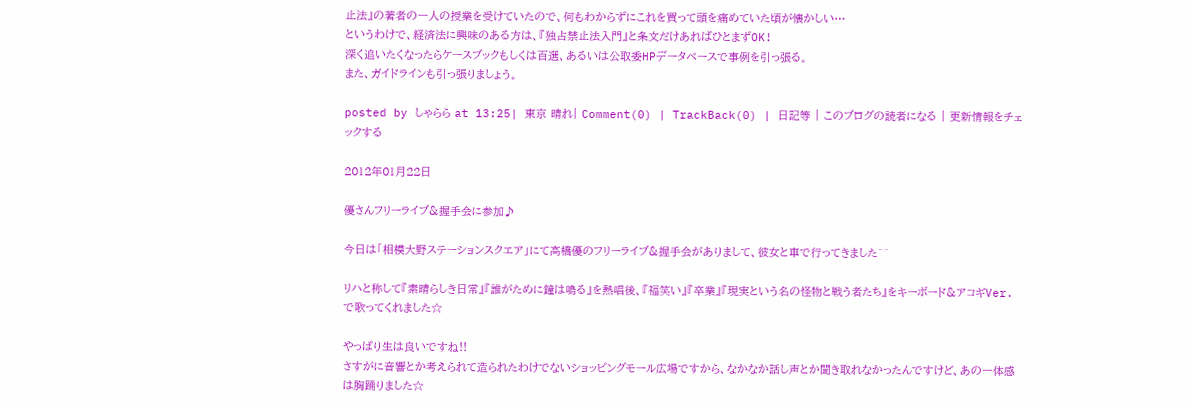止法』の著者の一人の授業を受けていたので、何もわからずにこれを買って頭を痛めていた頃が懐かしい…
というわけで、経済法に興味のある方は、『独占禁止法入門』と条文だけあればひとまずOK!
深く追いたくなったらケースブックもしくは百選、あるいは公取委HPデータベースで事例を引っ張る。
また、ガイドラインも引っ張りましょう。

posted by しゃらら at 13:25| 東京 晴れ| Comment(0) | TrackBack(0) | 日記等 | このブログの読者になる | 更新情報をチェックする

2012年01月22日

優さんフリーライブ&握手会に参加♪

今日は「相模大野ステーションスクエア」にて高橋優のフリーライブ&握手会がありまして、彼女と車で行ってきました^^

リハと称して『素晴らしき日常』『誰がために鐘は鳴る』を熱唱後、『福笑い』『卒業』『現実という名の怪物と戦う者たち』をキーボード&アコギVer.で歌ってくれました☆

やっぱり生は良いですね!!
さすがに音響とか考えられて造られたわけでないショッピングモール広場ですから、なかなか話し声とか聞き取れなかったんですけど、あの一体感は胸踊りました☆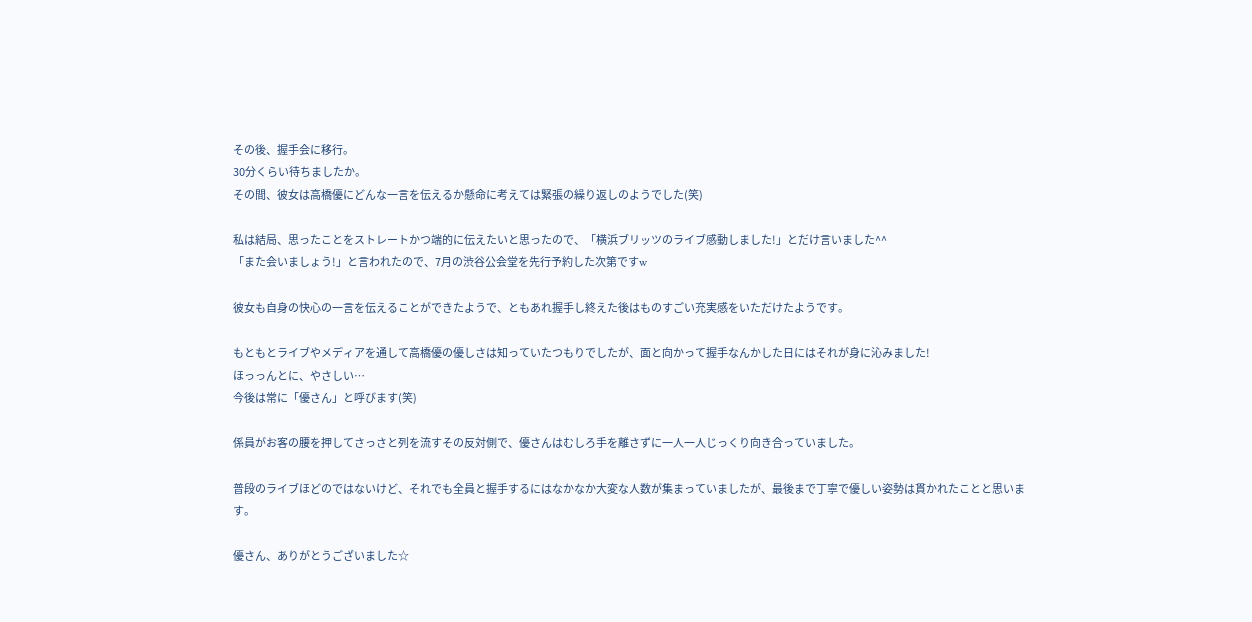その後、握手会に移行。
30分くらい待ちましたか。
その間、彼女は高橋優にどんな一言を伝えるか懸命に考えては緊張の繰り返しのようでした(笑)

私は結局、思ったことをストレートかつ端的に伝えたいと思ったので、「横浜ブリッツのライブ感動しました!」とだけ言いました^^
「また会いましょう!」と言われたので、7月の渋谷公会堂を先行予約した次第ですw

彼女も自身の快心の一言を伝えることができたようで、ともあれ握手し終えた後はものすごい充実感をいただけたようです。

もともとライブやメディアを通して高橋優の優しさは知っていたつもりでしたが、面と向かって握手なんかした日にはそれが身に沁みました!
ほっっんとに、やさしい…
今後は常に「優さん」と呼びます(笑)

係員がお客の腰を押してさっさと列を流すその反対側で、優さんはむしろ手を離さずに一人一人じっくり向き合っていました。

普段のライブほどのではないけど、それでも全員と握手するにはなかなか大変な人数が集まっていましたが、最後まで丁寧で優しい姿勢は貫かれたことと思います。

優さん、ありがとうございました☆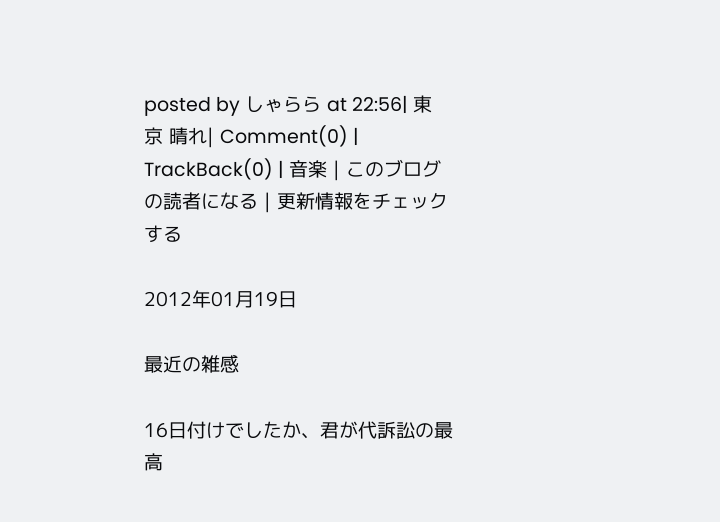posted by しゃらら at 22:56| 東京 晴れ| Comment(0) | TrackBack(0) | 音楽 | このブログの読者になる | 更新情報をチェックする

2012年01月19日

最近の雑感

16日付けでしたか、君が代訴訟の最高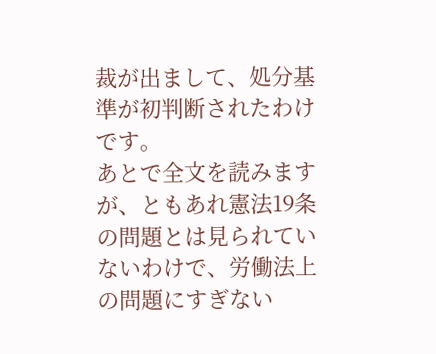裁が出まして、処分基準が初判断されたわけです。
あとで全文を読みますが、ともあれ憲法19条の問題とは見られていないわけで、労働法上の問題にすぎない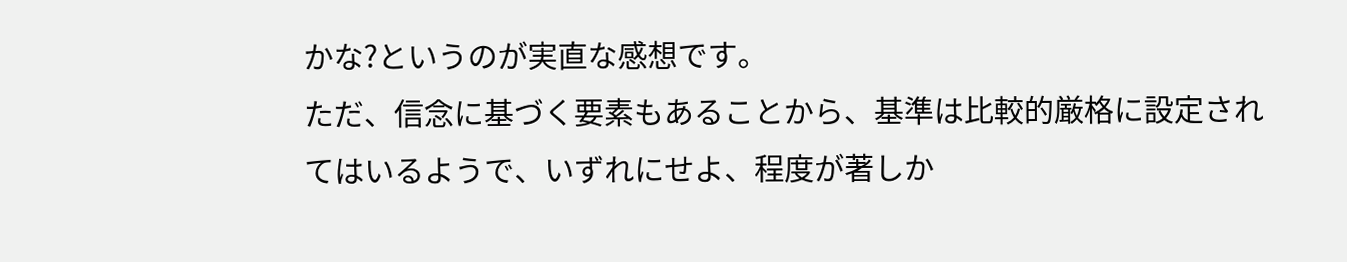かな?というのが実直な感想です。
ただ、信念に基づく要素もあることから、基準は比較的厳格に設定されてはいるようで、いずれにせよ、程度が著しか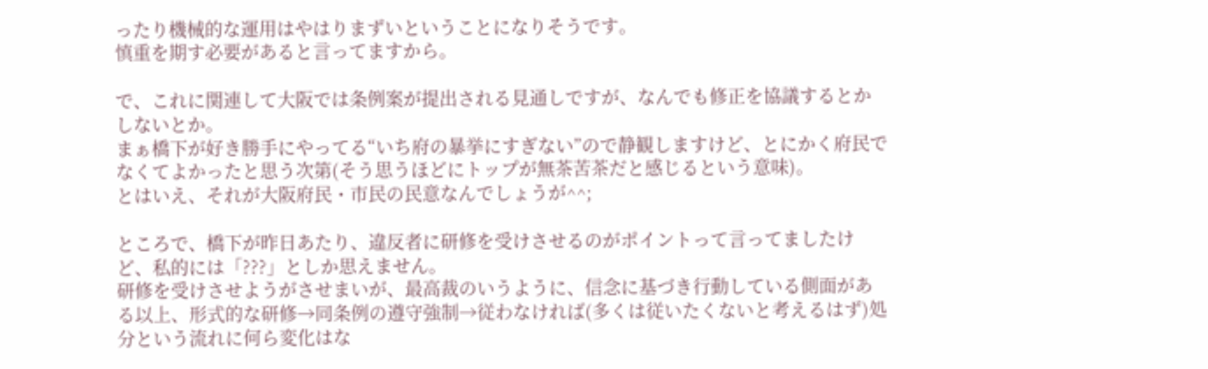ったり機械的な運用はやはりまずいということになりそうです。
慎重を期す必要があると言ってますから。

で、これに関連して大阪では条例案が提出される見通しですが、なんでも修正を協議するとかしないとか。
まぁ橋下が好き勝手にやってる“いち府の暴挙にすぎない”ので静観しますけど、とにかく府民でなくてよかったと思う次第(そう思うほどにトップが無茶苦茶だと感じるという意味)。
とはいえ、それが大阪府民・市民の民意なんでしょうが^^;

ところで、橋下が昨日あたり、違反者に研修を受けさせるのがポイントって言ってましたけど、私的には「???」としか思えません。
研修を受けさせようがさせまいが、最高裁のいうように、信念に基づき行動している側面がある以上、形式的な研修→同条例の遵守強制→従わなければ(多くは従いたくないと考えるはず)処分という流れに何ら変化はな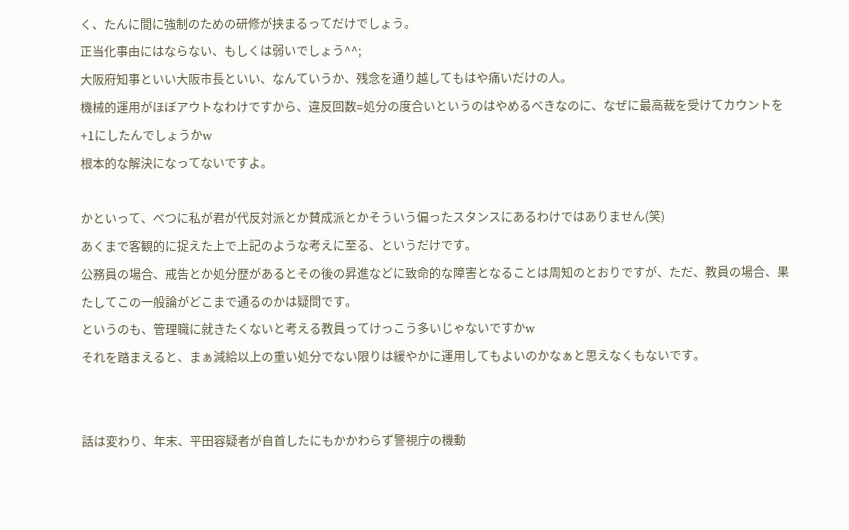く、たんに間に強制のための研修が挟まるってだけでしょう。
正当化事由にはならない、もしくは弱いでしょう^^;
大阪府知事といい大阪市長といい、なんていうか、残念を通り越してもはや痛いだけの人。
機械的運用がほぼアウトなわけですから、違反回数=処分の度合いというのはやめるべきなのに、なぜに最高裁を受けてカウントを+1にしたんでしょうかw
根本的な解決になってないですよ。

かといって、べつに私が君が代反対派とか賛成派とかそういう偏ったスタンスにあるわけではありません(笑)
あくまで客観的に捉えた上で上記のような考えに至る、というだけです。
公務員の場合、戒告とか処分歴があるとその後の昇進などに致命的な障害となることは周知のとおりですが、ただ、教員の場合、果たしてこの一般論がどこまで通るのかは疑問です。
というのも、管理職に就きたくないと考える教員ってけっこう多いじゃないですかw
それを踏まえると、まぁ減給以上の重い処分でない限りは緩やかに運用してもよいのかなぁと思えなくもないです。


話は変わり、年末、平田容疑者が自首したにもかかわらず警視庁の機動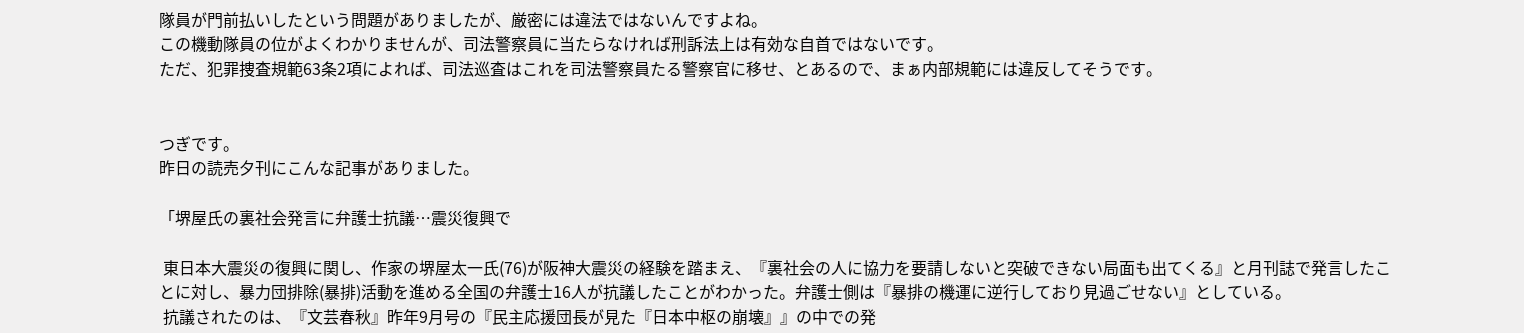隊員が門前払いしたという問題がありましたが、厳密には違法ではないんですよね。
この機動隊員の位がよくわかりませんが、司法警察員に当たらなければ刑訴法上は有効な自首ではないです。
ただ、犯罪捜査規範63条2項によれば、司法巡査はこれを司法警察員たる警察官に移せ、とあるので、まぁ内部規範には違反してそうです。


つぎです。
昨日の読売夕刊にこんな記事がありました。

「堺屋氏の裏社会発言に弁護士抗議…震災復興で

 東日本大震災の復興に関し、作家の堺屋太一氏(76)が阪神大震災の経験を踏まえ、『裏社会の人に協力を要請しないと突破できない局面も出てくる』と月刊誌で発言したことに対し、暴力団排除(暴排)活動を進める全国の弁護士16人が抗議したことがわかった。弁護士側は『暴排の機運に逆行しており見過ごせない』としている。
 抗議されたのは、『文芸春秋』昨年9月号の『民主応援団長が見た『日本中枢の崩壊』』の中での発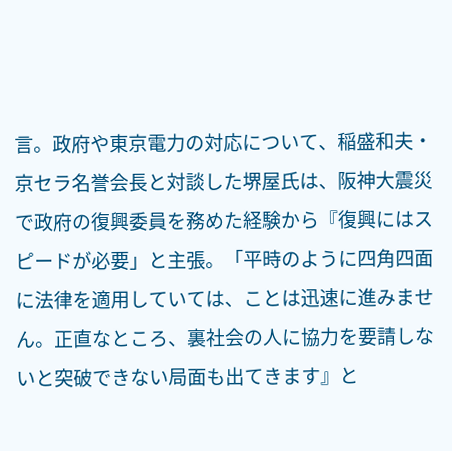言。政府や東京電力の対応について、稲盛和夫・京セラ名誉会長と対談した堺屋氏は、阪神大震災で政府の復興委員を務めた経験から『復興にはスピードが必要」と主張。「平時のように四角四面に法律を適用していては、ことは迅速に進みません。正直なところ、裏社会の人に協力を要請しないと突破できない局面も出てきます』と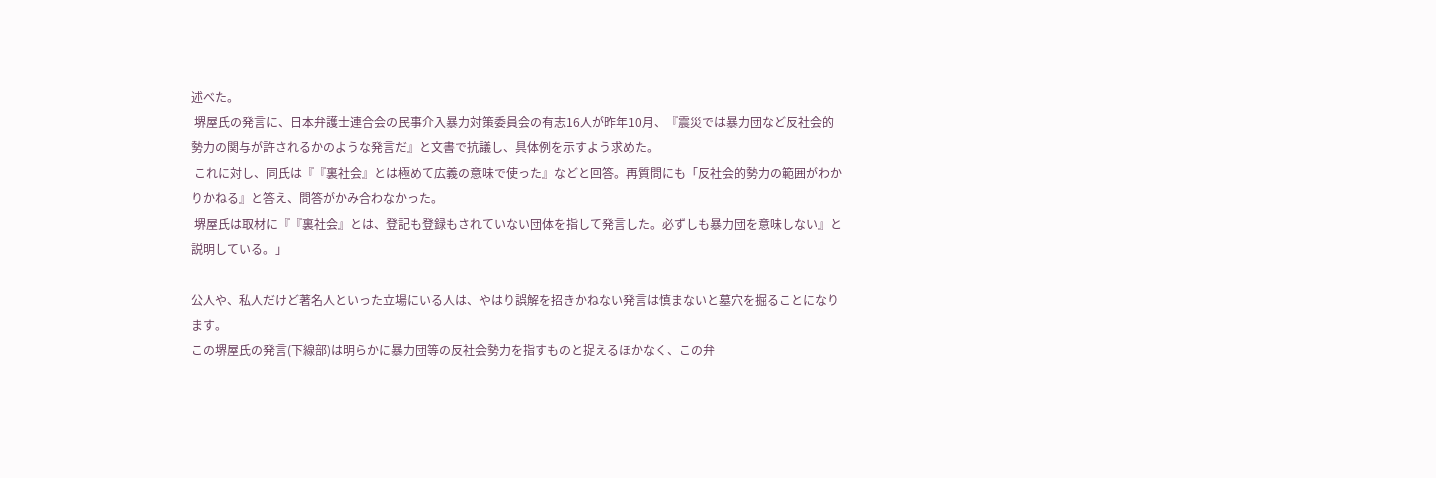述べた。
 堺屋氏の発言に、日本弁護士連合会の民事介入暴力対策委員会の有志16人が昨年10月、『震災では暴力団など反社会的勢力の関与が許されるかのような発言だ』と文書で抗議し、具体例を示すよう求めた。
 これに対し、同氏は『『裏社会』とは極めて広義の意味で使った』などと回答。再質問にも「反社会的勢力の範囲がわかりかねる』と答え、問答がかみ合わなかった。
 堺屋氏は取材に『『裏社会』とは、登記も登録もされていない団体を指して発言した。必ずしも暴力団を意味しない』と説明している。」

公人や、私人だけど著名人といった立場にいる人は、やはり誤解を招きかねない発言は慎まないと墓穴を掘ることになります。
この堺屋氏の発言(下線部)は明らかに暴力団等の反社会勢力を指すものと捉えるほかなく、この弁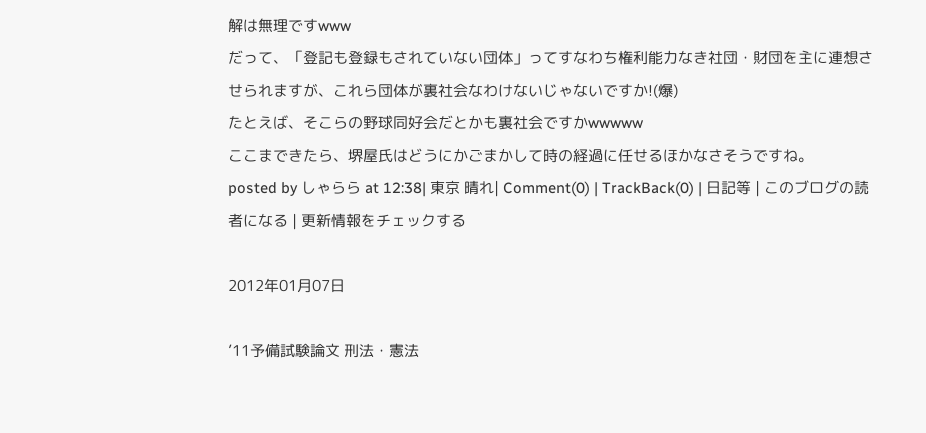解は無理ですwww
だって、「登記も登録もされていない団体」ってすなわち権利能力なき社団・財団を主に連想させられますが、これら団体が裏社会なわけないじゃないですか!(爆)
たとえば、そこらの野球同好会だとかも裏社会ですかwwwww
ここまできたら、堺屋氏はどうにかごまかして時の経過に任せるほかなさそうですね。
posted by しゃらら at 12:38| 東京 晴れ| Comment(0) | TrackBack(0) | 日記等 | このブログの読者になる | 更新情報をチェックする

2012年01月07日

’11予備試験論文 刑法・憲法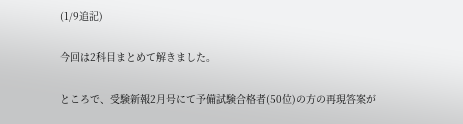(1/9追記)

今回は2科目まとめて解きました。

ところで、受験新報2月号にて予備試験合格者(50位)の方の再現答案が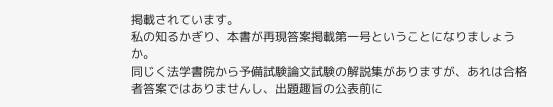掲載されています。
私の知るかぎり、本書が再現答案掲載第一号ということになりましょうか。
同じく法学書院から予備試験論文試験の解説集がありますが、あれは合格者答案ではありませんし、出題趣旨の公表前に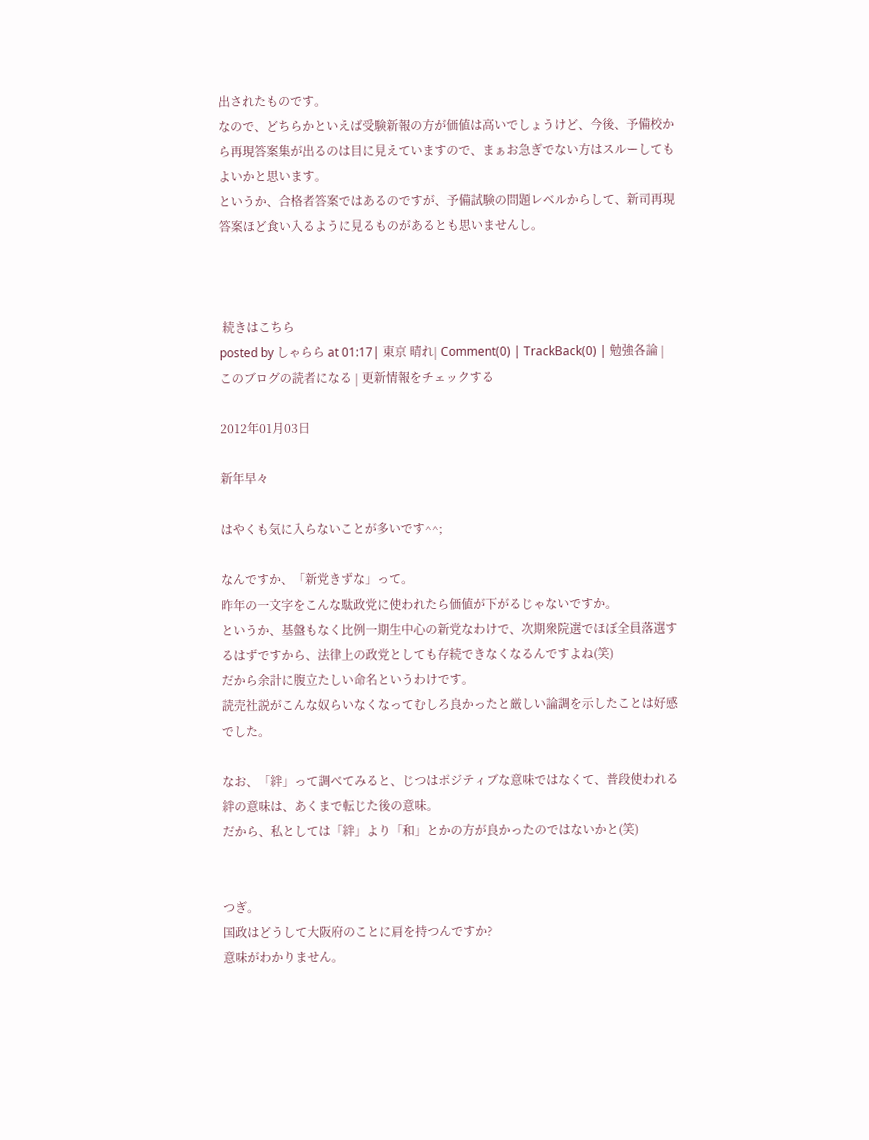出されたものです。
なので、どちらかといえば受験新報の方が価値は高いでしょうけど、今後、予備校から再現答案集が出るのは目に見えていますので、まぁお急ぎでない方はスルーしてもよいかと思います。
というか、合格者答案ではあるのですが、予備試験の問題レベルからして、新司再現答案ほど食い入るように見るものがあるとも思いませんし。



 続きはこちら
posted by しゃらら at 01:17| 東京 晴れ| Comment(0) | TrackBack(0) | 勉強各論 | このブログの読者になる | 更新情報をチェックする

2012年01月03日

新年早々

はやくも気に入らないことが多いです^^;

なんですか、「新党きずな」って。
昨年の一文字をこんな駄政党に使われたら価値が下がるじゃないですか。
というか、基盤もなく比例一期生中心の新党なわけで、次期衆院選でほぼ全員落選するはずですから、法律上の政党としても存続できなくなるんですよね(笑)
だから余計に腹立たしい命名というわけです。
読売社説がこんな奴らいなくなってむしろ良かったと厳しい論調を示したことは好感でした。

なお、「絆」って調べてみると、じつはポジティブな意味ではなくて、普段使われる絆の意味は、あくまで転じた後の意味。
だから、私としては「絆」より「和」とかの方が良かったのではないかと(笑)


つぎ。
国政はどうして大阪府のことに肩を持つんですか?
意味がわかりません。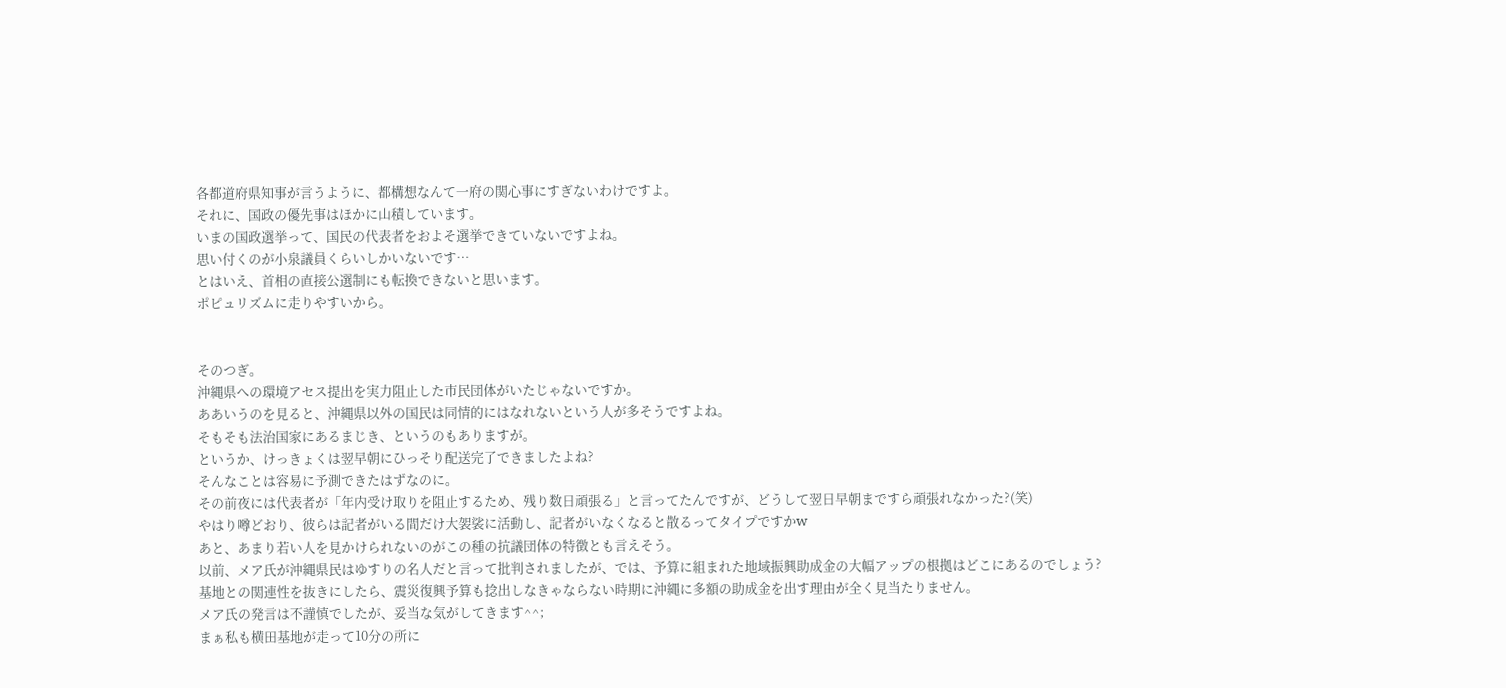各都道府県知事が言うように、都構想なんて一府の関心事にすぎないわけですよ。
それに、国政の優先事はほかに山積しています。
いまの国政選挙って、国民の代表者をおよそ選挙できていないですよね。
思い付くのが小泉議員くらいしかいないです…
とはいえ、首相の直接公選制にも転換できないと思います。
ポピュリズムに走りやすいから。


そのつぎ。
沖縄県への環境アセス提出を実力阻止した市民団体がいたじゃないですか。
ああいうのを見ると、沖縄県以外の国民は同情的にはなれないという人が多そうですよね。
そもそも法治国家にあるまじき、というのもありますが。
というか、けっきょくは翌早朝にひっそり配送完了できましたよね?
そんなことは容易に予測できたはずなのに。
その前夜には代表者が「年内受け取りを阻止するため、残り数日頑張る」と言ってたんですが、どうして翌日早朝まですら頑張れなかった?(笑)
やはり噂どおり、彼らは記者がいる間だけ大袈裟に活動し、記者がいなくなると散るってタイプですかw
あと、あまり若い人を見かけられないのがこの種の抗議団体の特徴とも言えそう。
以前、メア氏が沖縄県民はゆすりの名人だと言って批判されましたが、では、予算に組まれた地域振興助成金の大幅アップの根拠はどこにあるのでしょう?
基地との関連性を抜きにしたら、震災復興予算も捻出しなきゃならない時期に沖縄に多額の助成金を出す理由が全く見当たりません。
メア氏の発言は不謹慎でしたが、妥当な気がしてきます^^;
まぁ私も横田基地が走って10分の所に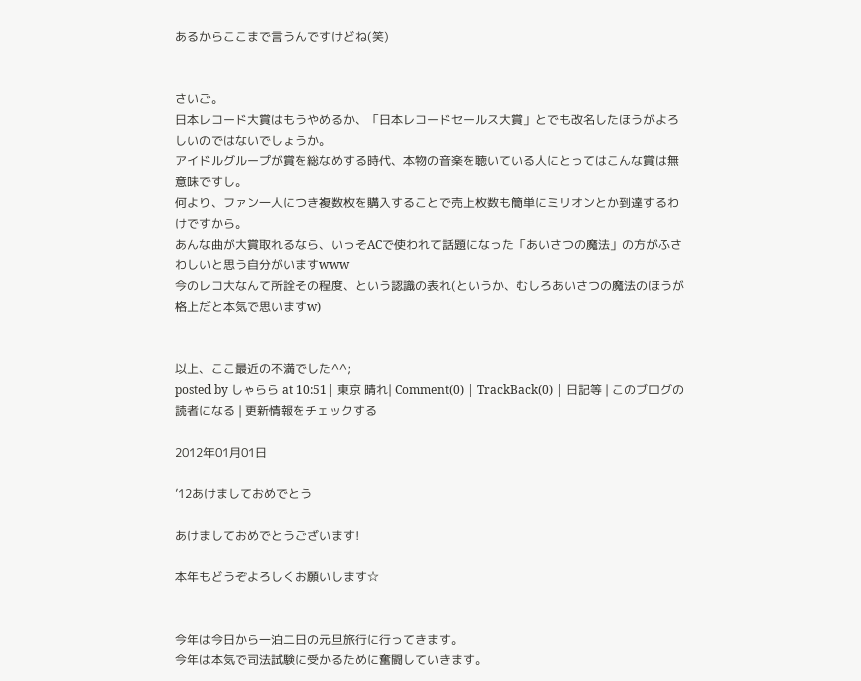あるからここまで言うんですけどね(笑)


さいご。
日本レコード大賞はもうやめるか、「日本レコードセールス大賞」とでも改名したほうがよろしいのではないでしょうか。
アイドルグループが賞を総なめする時代、本物の音楽を聴いている人にとってはこんな賞は無意味ですし。
何より、ファン一人につき複数枚を購入することで売上枚数も簡単にミリオンとか到達するわけですから。
あんな曲が大賞取れるなら、いっそACで使われて話題になった「あいさつの魔法」の方がふさわしいと思う自分がいますwww
今のレコ大なんて所詮その程度、という認識の表れ(というか、むしろあいさつの魔法のほうが格上だと本気で思いますw)


以上、ここ最近の不満でした^^;
posted by しゃらら at 10:51| 東京 晴れ| Comment(0) | TrackBack(0) | 日記等 | このブログの読者になる | 更新情報をチェックする

2012年01月01日

’12あけましておめでとう

あけましておめでとうございます!

本年もどうぞよろしくお願いします☆


今年は今日から一泊二日の元旦旅行に行ってきます。
今年は本気で司法試験に受かるために奮闘していきます。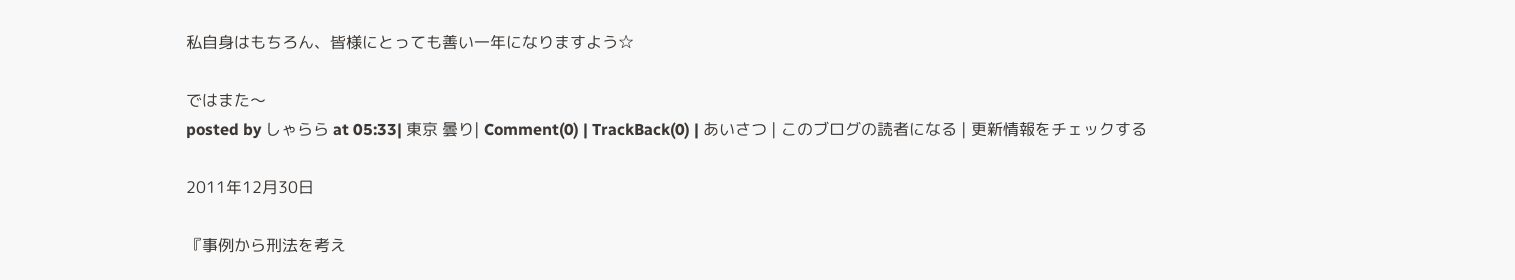私自身はもちろん、皆様にとっても善い一年になりますよう☆

ではまた〜
posted by しゃらら at 05:33| 東京 曇り| Comment(0) | TrackBack(0) | あいさつ | このブログの読者になる | 更新情報をチェックする

2011年12月30日

『事例から刑法を考え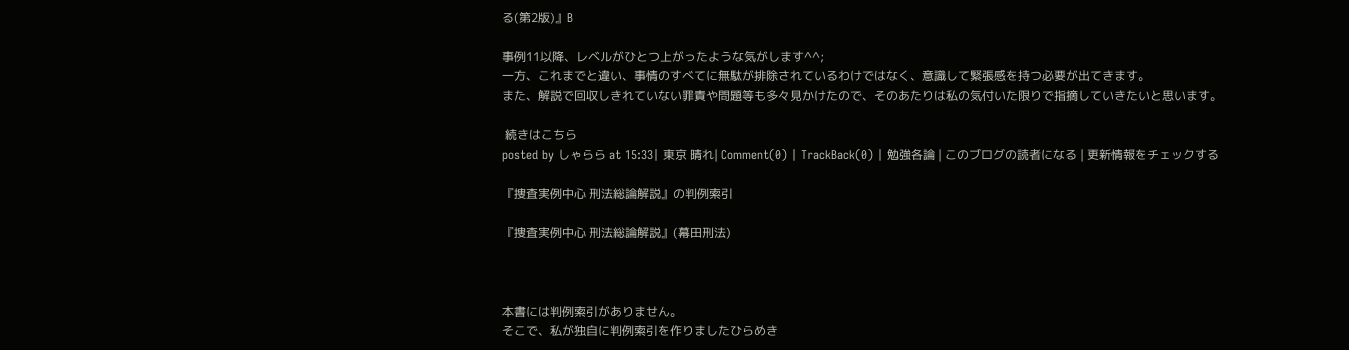る(第2版)』B

事例11以降、レベルがひとつ上がったような気がします^^;
一方、これまでと違い、事情のすべてに無駄が排除されているわけではなく、意識して緊張感を持つ必要が出てきます。
また、解説で回収しきれていない罪責や問題等も多々見かけたので、そのあたりは私の気付いた限りで指摘していきたいと思います。

 続きはこちら
posted by しゃらら at 15:33| 東京 晴れ| Comment(0) | TrackBack(0) | 勉強各論 | このブログの読者になる | 更新情報をチェックする

『捜査実例中心 刑法総論解説』の判例索引

『捜査実例中心 刑法総論解説』(幕田刑法)



本書には判例索引がありません。
そこで、私が独自に判例索引を作りましたひらめき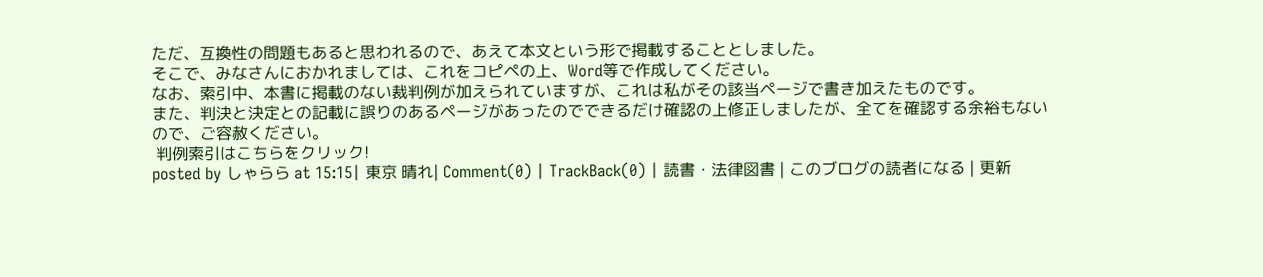ただ、互換性の問題もあると思われるので、あえて本文という形で掲載することとしました。
そこで、みなさんにおかれましては、これをコピペの上、Word等で作成してください。
なお、索引中、本書に掲載のない裁判例が加えられていますが、これは私がその該当ページで書き加えたものです。
また、判決と決定との記載に誤りのあるページがあったのでできるだけ確認の上修正しましたが、全てを確認する余裕もないので、ご容赦ください。
 判例索引はこちらをクリック!
posted by しゃらら at 15:15| 東京 晴れ| Comment(0) | TrackBack(0) | 読書・法律図書 | このブログの読者になる | 更新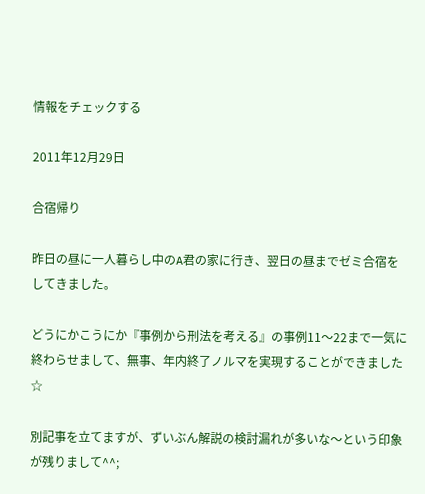情報をチェックする

2011年12月29日

合宿帰り

昨日の昼に一人暮らし中のA君の家に行き、翌日の昼までゼミ合宿をしてきました。

どうにかこうにか『事例から刑法を考える』の事例11〜22まで一気に終わらせまして、無事、年内終了ノルマを実現することができました☆

別記事を立てますが、ずいぶん解説の検討漏れが多いな〜という印象が残りまして^^;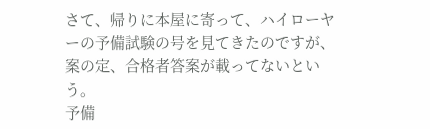さて、帰りに本屋に寄って、ハイローヤーの予備試験の号を見てきたのですが、案の定、合格者答案が載ってないという。
予備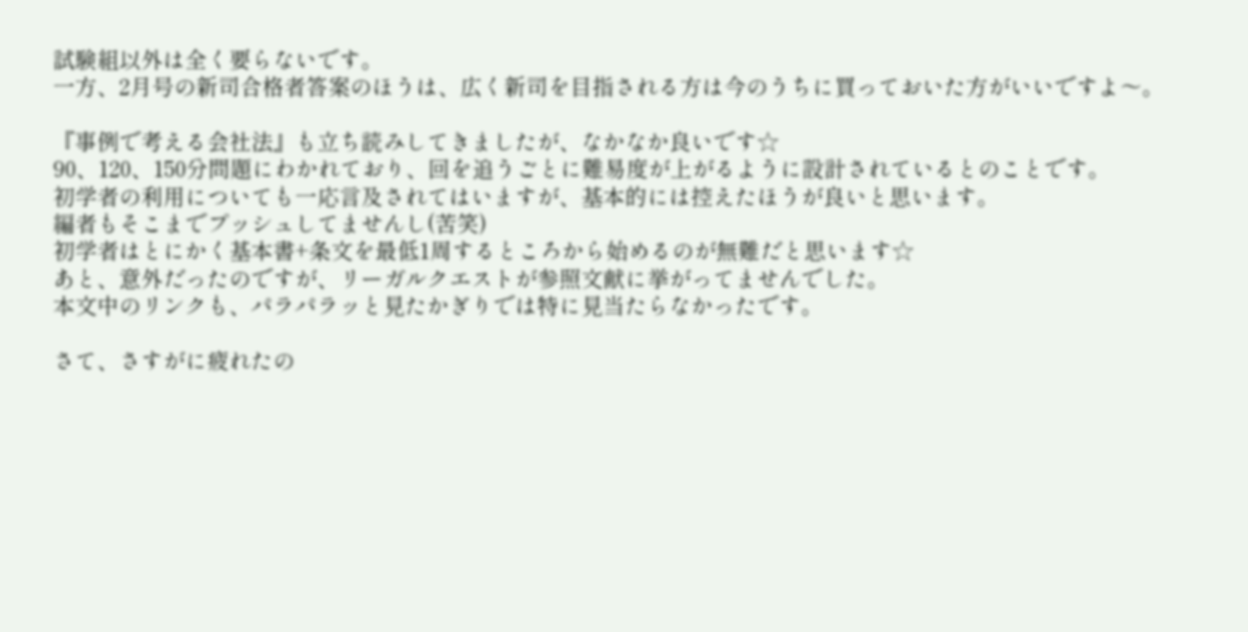試験組以外は全く要らないです。
一方、2月号の新司合格者答案のほうは、広く新司を目指される方は今のうちに買っておいた方がいいですよ〜。

『事例で考える会社法』も立ち読みしてきましたが、なかなか良いです☆
90、120、150分問題にわかれており、回を追うごとに難易度が上がるように設計されているとのことです。
初学者の利用についても一応言及されてはいますが、基本的には控えたほうが良いと思います。
編者もそこまでプッシュしてませんし(苦笑)
初学者はとにかく基本書+条文を最低1周するところから始めるのが無難だと思います☆
あと、意外だったのですが、リーガルクエストが参照文献に挙がってませんでした。
本文中のリンクも、パラパラッと見たかぎりでは特に見当たらなかったです。

さて、さすがに疲れたの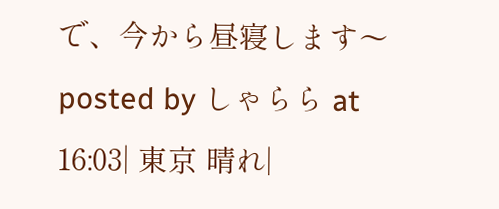で、今から昼寝します〜
posted by しゃらら at 16:03| 東京 晴れ|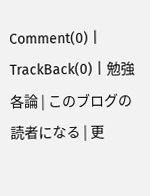Comment(0) | TrackBack(0) | 勉強各論 | このブログの読者になる | 更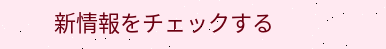新情報をチェックする